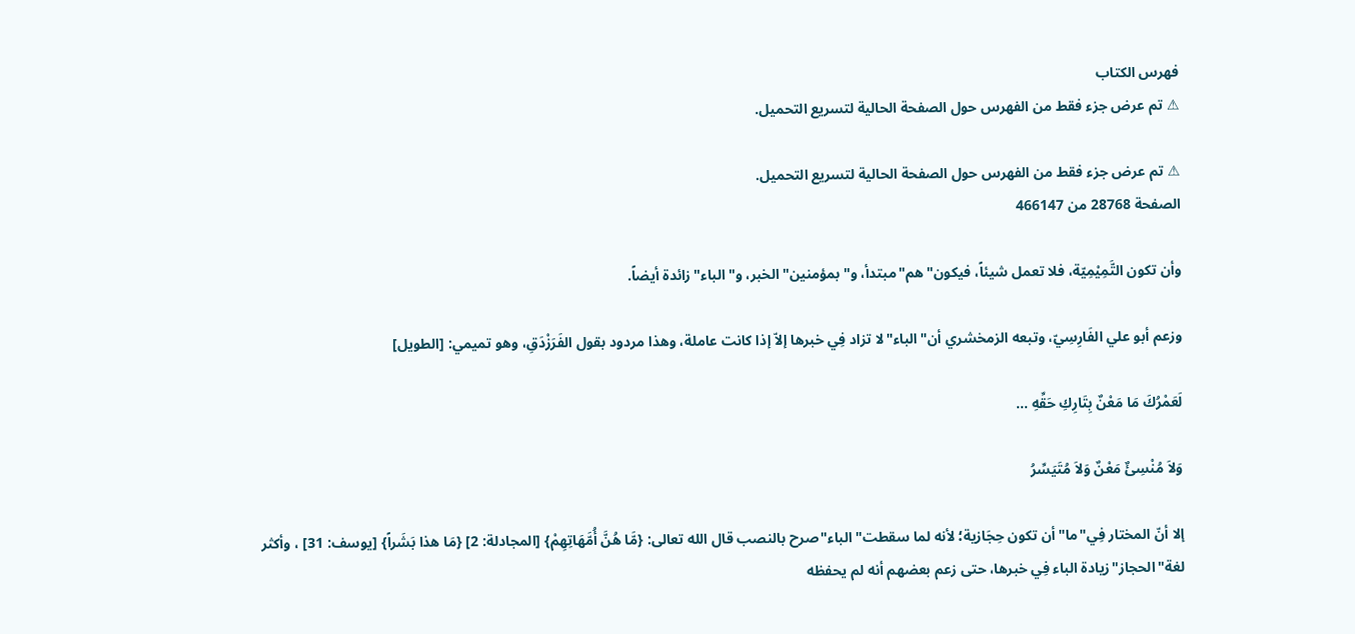فهرس الكتاب
⚠ تم عرض جزء فقط من الفهرس حول الصفحة الحالية لتسريع التحميل.

⚠ تم عرض جزء فقط من الفهرس حول الصفحة الحالية لتسريع التحميل.
الصفحة 28768 من 466147

وأن تكون التَّمِيْمِيّة، فلا تعمل شيئاً، فيكون"هم"مبتدأ، و"بمؤمنين"الخبر، و"الباء"زائدة أيضاً.

وزعم أبو علي الفَارِسِيّ، وتبعه الزمخشري أن"الباء"لا تزاد فِي خبرها إلاّ إذا كانت عاملة، وهذا مردود بقول الفَرَزْدَقِ، وهو تميمي: [الطويل]

لَعَمْرُكَ مَا مَعْنٌ بِتَارِكِ حَقِّهِ ...

وَلاَ مُنْسِئٌ مَعْنٌ وَلاَ مُتَيَسِّرُ

إلا أنّ المختار فِي"ما"أن تكون حِجَازية؛ لأنه لما سقطت"الباء"صرح بالنصب قال الله تعالى: {مَّا هُنَّ أُمَّهَاتِهِمْ} [المجادلة: 2] {مَا هذا بَشَراً} [يوسف: 31] ، وأكثر لغة"الحجاز"زيادة الباء فِي خبرها، حتى زعم بعضهم أنه لم يحفظه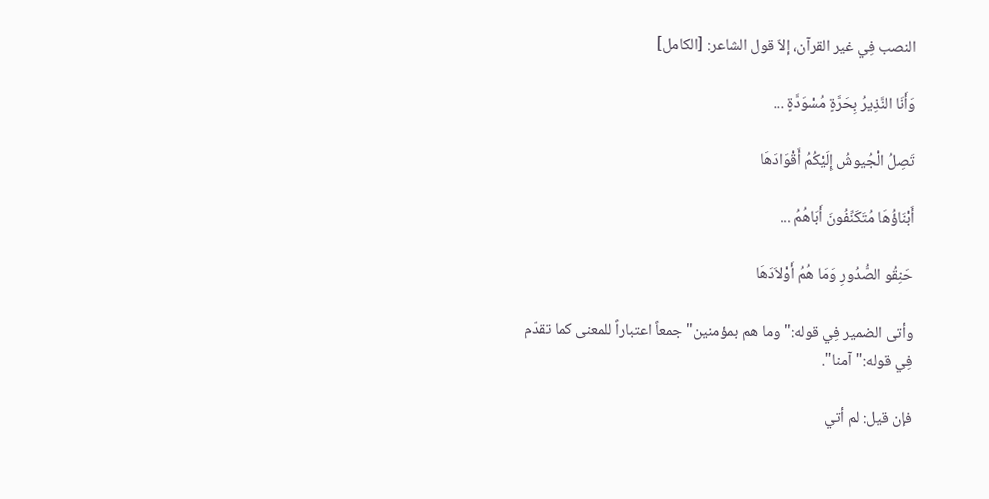النصب فِي غير القرآن، إلاّ قول الشاعر: [الكامل]

وَأَنَا النَّذِيرُ بِحَرَّةٍ مُسْوَدَّةٍ ...

تَصِلُ الْجُيوشُ إِلَيْكُمُ أَقْوَادَهَا

أَبْنَاؤُهَا مُتَكَنِّفُونَ أَبَاهُمُ ...

حَنِقُو الصُّدُورِ وَمَا هُمُ أَوْلاَدَهَا

وأتى الضمير فِي قوله:"وما هم بمؤمنين"جمعاً اعتباراً للمعنى كما تقدّم فِي قوله:"آمنا".

فإن قيل: لم أتي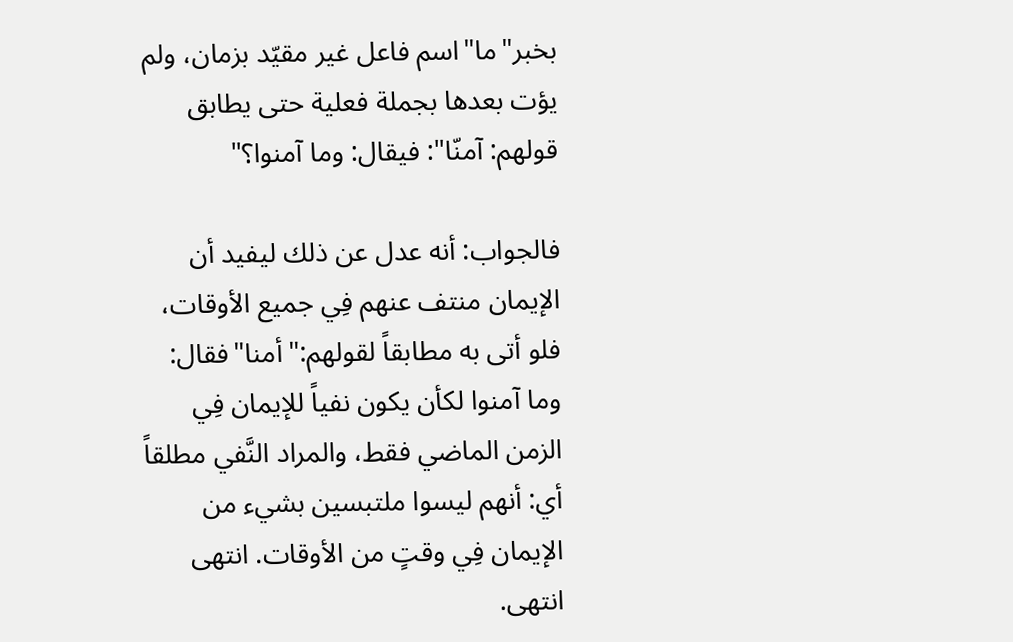بخبر"ما"اسم فاعل غير مقيّد بزمان، ولم يؤت بعدها بجملة فعلية حتى يطابق قولهم: آمنّا": فيقال: وما آمنوا؟"

فالجواب: أنه عدل عن ذلك ليفيد أن الإيمان منتف عنهم فِي جميع الأوقات، فلو أتى به مطابقاً لقولهم:"أمنا"فقال: وما آمنوا لكأن يكون نفياً للإيمان فِي الزمن الماضي فقط، والمراد النَّفي مطلقاً أي: أنهم ليسوا ملتبسين بشيء من الإيمان فِي وقتٍ من الأوقات. انتهى انتهى.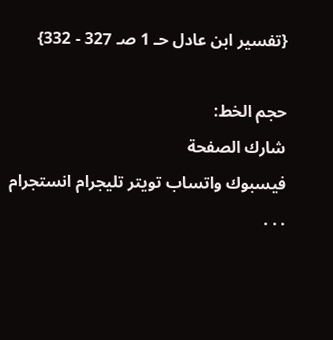{تفسير ابن عادل حـ 1 صـ 327 - 332}

حجم الخط:
شارك الصفحة
فيسبوك واتساب تويتر تليجرام انستجرام
. . .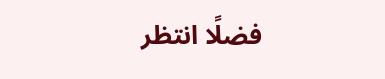فضلًا انتظر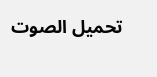تحميل الصوت